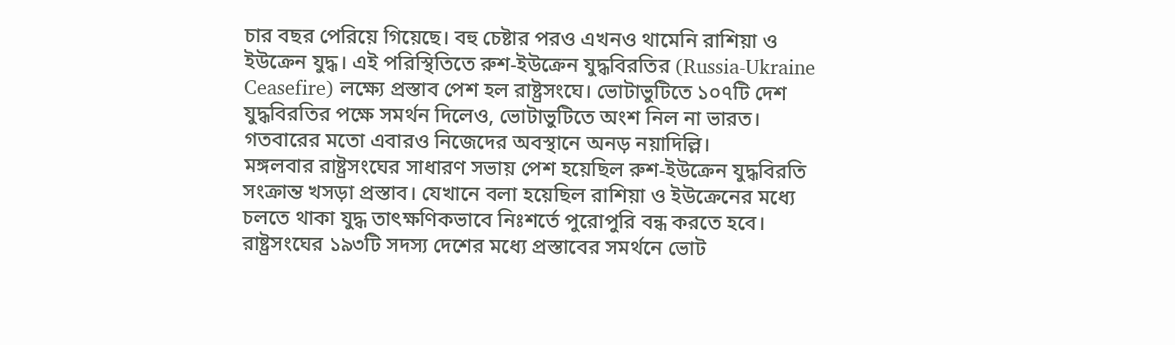চার বছর পেরিয়ে গিয়েছে। বহু চেষ্টার পরও এখনও থামেনি রাশিয়া ও ইউক্রেন যুদ্ধ। এই পরিস্থিতিতে রুশ-ইউক্রেন যুদ্ধবিরতির (Russia-Ukraine Ceasefire) লক্ষ্যে প্রস্তাব পেশ হল রাষ্ট্রসংঘে। ভোটাভুটিতে ১০৭টি দেশ যুদ্ধবিরতির পক্ষে সমর্থন দিলেও, ভোটাভুটিতে অংশ নিল না ভারত। গতবারের মতো এবারও নিজেদের অবস্থানে অনড় নয়াদিল্লি।
মঙ্গলবার রাষ্ট্রসংঘের সাধারণ সভায় পেশ হয়েছিল রুশ-ইউক্রেন যুদ্ধবিরতি সংক্রান্ত খসড়া প্রস্তাব। যেখানে বলা হয়েছিল রাশিয়া ও ইউক্রেনের মধ্যে চলতে থাকা যুদ্ধ তাৎক্ষণিকভাবে নিঃশর্তে পুরোপুরি বন্ধ করতে হবে। রাষ্ট্রসংঘের ১৯৩টি সদস্য দেশের মধ্যে প্রস্তাবের সমর্থনে ভোট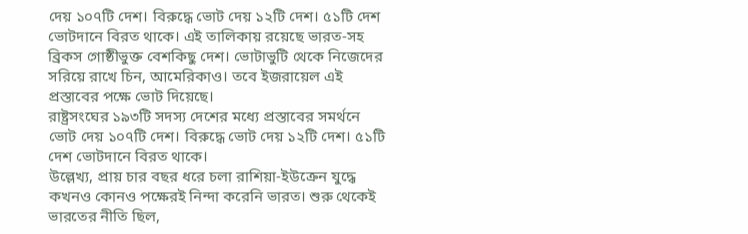দেয় ১০৭টি দেশ। বিরুদ্ধে ভোট দেয় ১২টি দেশ। ৫১টি দেশ ভোটদানে বিরত থাকে। এই তালিকায় রয়েছে ভারত-সহ ব্রিকস গোষ্ঠীভুক্ত বেশকিছু দেশ। ভোটাভুটি থেকে নিজেদের সরিয়ে রাখে চিন, আমেরিকাও। তবে ইজরায়েল এই প্রস্তাবের পক্ষে ভোট দিয়েছে।
রাষ্ট্রসংঘের ১৯৩টি সদস্য দেশের মধ্যে প্রস্তাবের সমর্থনে ভোট দেয় ১০৭টি দেশ। বিরুদ্ধে ভোট দেয় ১২টি দেশ। ৫১টি দেশ ভোটদানে বিরত থাকে।
উল্লেখ্য, প্রায় চার বছর ধরে চলা রাশিয়া-ইউক্রেন যুদ্ধে কখনও কোনও পক্ষেরই নিন্দা করেনি ভারত। শুরু থেকেই ভারতের নীতি ছিল,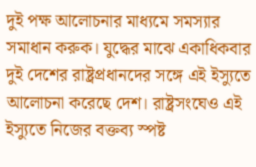দুই পক্ষ আলোচনার মাধ্যমে সমস্যার সমাধান করুক। যুদ্ধের মাঝে একাধিকবার দুই দেশের রাষ্ট্রপ্রধানদের সঙ্গে এই ইস্যুতে আলোচনা করেছে দেশ। রাষ্ট্রসংঘেও এই ইস্যুতে নিজের বক্তব্য স্পষ্ট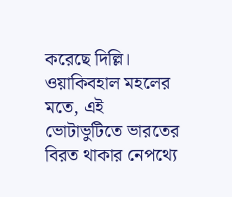করেছে দিল্লি। ওয়াকিবহাল মহলের মতে, এই ভোটাভুটিতে ভারতের বিরত থাকার নেপথ্যে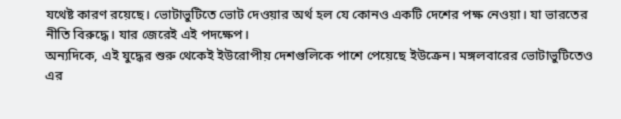যথেষ্ট কারণ রয়েছে। ভোটাভুটিতে ভোট দেওয়ার অর্থ হল যে কোনও একটি দেশের পক্ষ নেওয়া। যা ভারতের নীতি বিরুদ্ধে। যার জেরেই এই পদক্ষেপ।
অন্যদিকে, এই যুদ্ধের শুরু থেকেই ইউরোপীয় দেশগুলিকে পাশে পেয়েছে ইউক্রেন। মঙ্গলবারের ভোটাভুটিতেও এর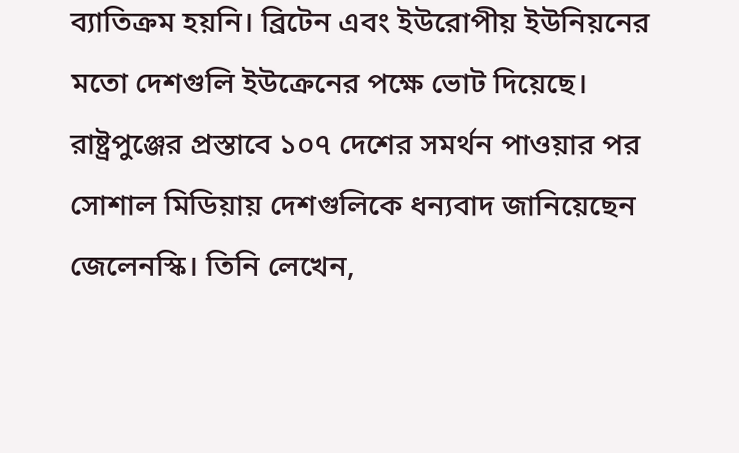ব্যাতিক্রম হয়নি। ব্রিটেন এবং ইউরোপীয় ইউনিয়নের মতো দেশগুলি ইউক্রেনের পক্ষে ভোট দিয়েছে। রাষ্ট্রপুঞ্জের প্রস্তাবে ১০৭ দেশের সমর্থন পাওয়ার পর সোশাল মিডিয়ায় দেশগুলিকে ধন্যবাদ জানিয়েছেন জেলেনস্কি। তিনি লেখেন,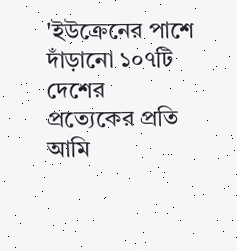'ইউক্রেনের পাশে দাঁড়ানো ১০৭টি দেশের প্রত্যেকের প্রতি আমি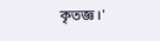কৃতজ্ঞ।'